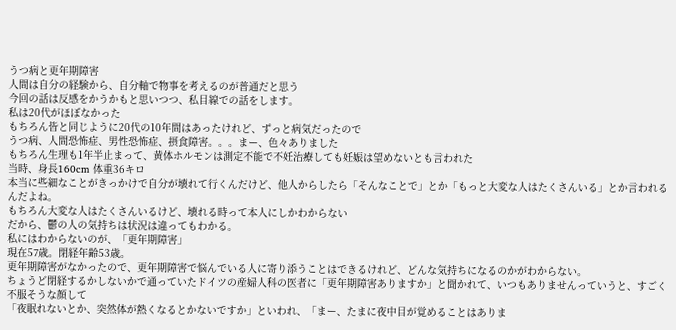うつ病と更年期障害
人間は自分の経験から、自分軸で物事を考えるのが普通だと思う
今回の話は反感をかうかもと思いつつ、私目線での話をします。
私は20代がほぼなかった
もちろん皆と同じように20代の10年間はあったけれど、ずっと病気だったので
うつ病、人間恐怖症、男性恐怖症、摂食障害。。。まー、色々ありました
もちろん生理も1年半止まって、黄体ホルモンは測定不能で不妊治療しても妊娠は望めないとも言われた
当時、身長160cm 体重36キロ
本当に些細なことがきっかけで自分が壊れて行くんだけど、他人からしたら「そんなことで」とか「もっと大変な人はたくさんいる」とか言われるんだよね。
もちろん大変な人はたくさんいるけど、壊れる時って本人にしかわからない
だから、鬱の人の気持ちは状況は違ってもわかる。
私にはわからないのが、「更年期障害」
現在57歳。閉経年齢53歳。
更年期障害がなかったので、更年期障害で悩んでいる人に寄り添うことはできるけれど、どんな気持ちになるのかがわからない。
ちょうど閉経するかしないかで通っていたドイツの産婦人科の医者に「更年期障害ありますか」と聞かれて、いつもありませんっていうと、すごく不服そうな顔して
「夜眠れないとか、突然体が熱くなるとかないですか」といわれ、「まー、たまに夜中目が覚めることはありま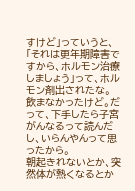すけど」っていうと、「それは更年期障害ですから、ホルモン治療しましょう」って、ホルモン剤出されたな。
飲まなかったけど。だって、下手したら子宮がんなるって読んだし、いらんやんって思ったから。
朝起きれないとか、突然体が熱くなるとか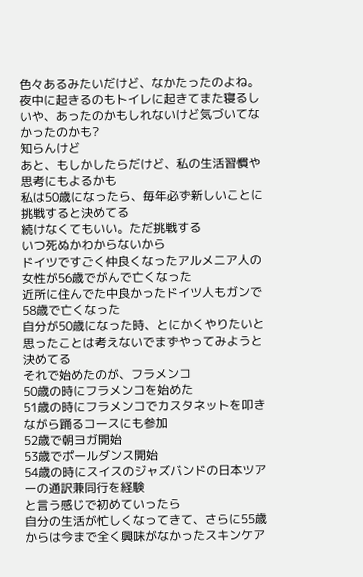色々あるみたいだけど、なかたったのよね。
夜中に起きるのもトイレに起きてまた寝るし
いや、あったのかもしれないけど気づいてなかったのかも?
知らんけど
あと、もしかしたらだけど、私の生活習慣や思考にもよるかも
私は50歳になったら、毎年必ず新しいことに挑戦すると決めてる
続けなくてもいい。ただ挑戦する
いつ死ぬかわからないから
ドイツですごく仲良くなったアルメニア人の女性が56歳でがんで亡くなった
近所に住んでた中良かったドイツ人もガンで58歳で亡くなった
自分が50歳になった時、とにかくやりたいと思ったことは考えないでまずやってみようと決めてる
それで始めたのが、フラメンコ
50歳の時にフラメンコを始めた
51歳の時にフラメンコでカスタネットを叩きながら踊るコースにも参加
52歳で朝ヨガ開始
53歳でポールダンス開始
54歳の時にスイスのジャズバンドの日本ツアーの通訳兼同行を経験
と言う感じで初めていったら
自分の生活が忙しくなってきて、さらに55歳からは今まで全く興味がなかったスキンケア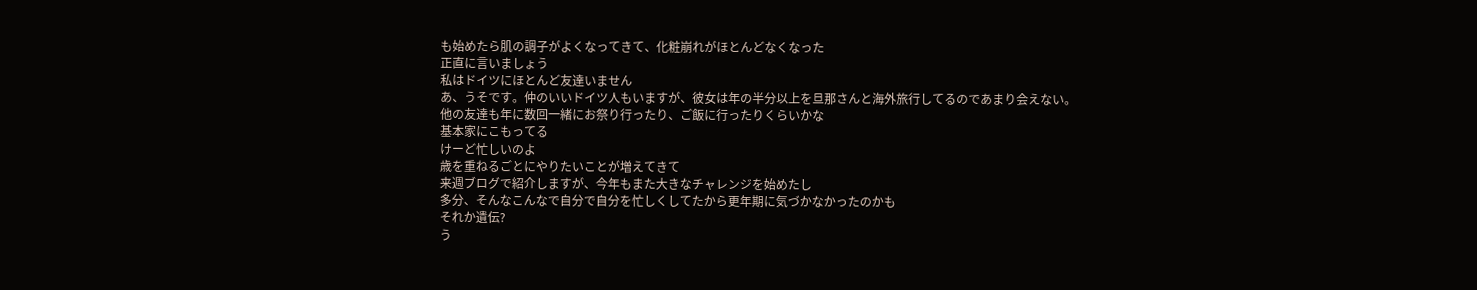も始めたら肌の調子がよくなってきて、化粧崩れがほとんどなくなった
正直に言いましょう
私はドイツにほとんど友達いません
あ、うそです。仲のいいドイツ人もいますが、彼女は年の半分以上を旦那さんと海外旅行してるのであまり会えない。
他の友達も年に数回一緒にお祭り行ったり、ご飯に行ったりくらいかな
基本家にこもってる
けーど忙しいのよ
歳を重ねるごとにやりたいことが増えてきて
来週ブログで紹介しますが、今年もまた大きなチャレンジを始めたし
多分、そんなこんなで自分で自分を忙しくしてたから更年期に気づかなかったのかも
それか遺伝?
う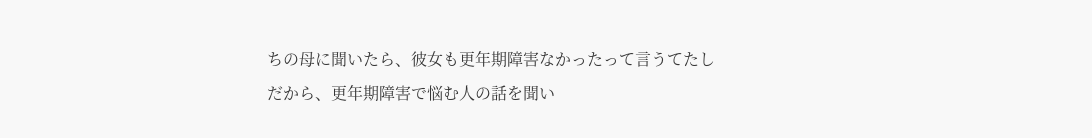ちの母に聞いたら、彼女も更年期障害なかったって言うてたし
だから、更年期障害で悩む人の話を聞い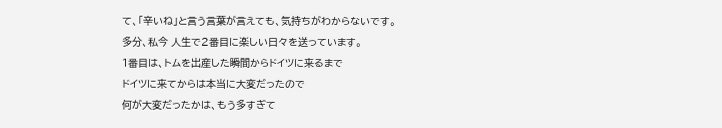て、「辛いね」と言う言葉が言えても、気持ちがわからないです。
多分、私今 人生で2番目に楽しい日々を送っています。
1番目は、トムを出産した瞬間からドイツに来るまで
ドイツに来てからは本当に大変だったので
何が大変だったかは、もう多すぎて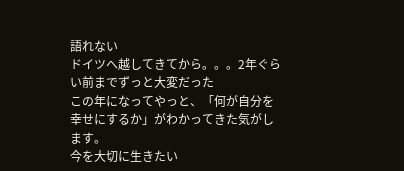語れない
ドイツへ越してきてから。。。2年ぐらい前までずっと大変だった
この年になってやっと、「何が自分を幸せにするか」がわかってきた気がします。
今を大切に生きたい